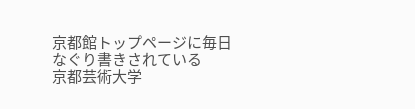京都館トップページに毎日なぐり書きされている
京都芸術大学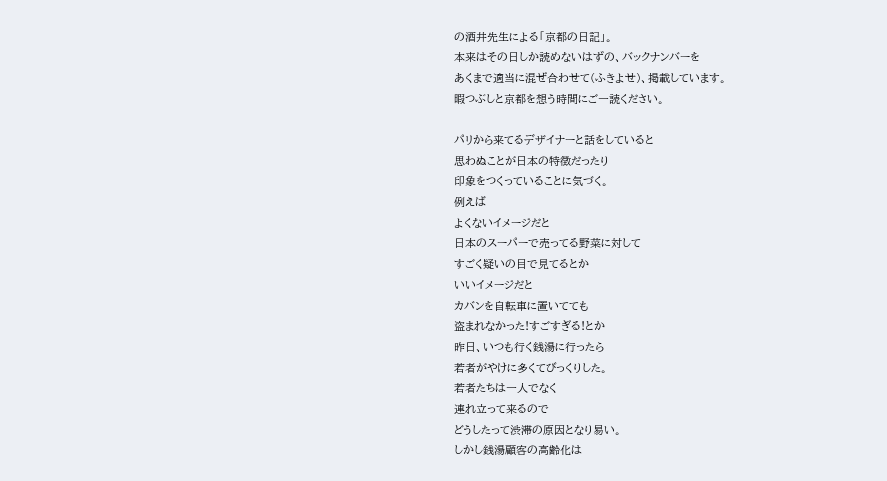の酒井先生による「京都の日記」。
本来はその日しか読めないはずの、バックナンバーを
あくまで適当に混ぜ合わせて(ふきよせ)、掲載しています。
暇つぶしと京都を想う時間にご一読ください。

パリから来てるデザイナーと話をしていると
思わぬことが日本の特徴だったり
印象をつくっていることに気づく。
例えば
よくないイメージだと
日本のスーパーで売ってる野菜に対して
すごく疑いの目で見てるとか
いいイメージだと
カバンを自転車に置いてても
盗まれなかった!すごすぎる!とか
昨日、いつも行く銭湯に行ったら
若者がやけに多くてびっくりした。
若者たちは一人でなく
連れ立って来るので
どうしたって渋滞の原因となり易い。
しかし銭湯顧客の高齢化は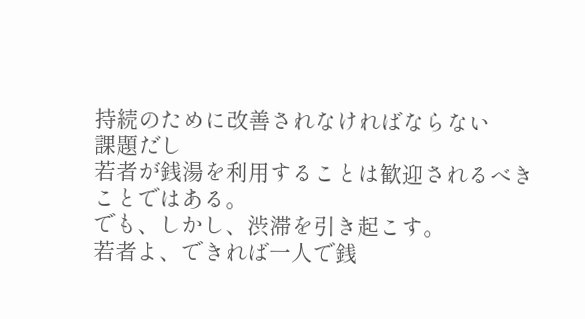持続のために改善されなければならない
課題だし
若者が銭湯を利用することは歓迎されるべき
ことではある。
でも、しかし、渋滞を引き起こす。
若者よ、できれば一人で銭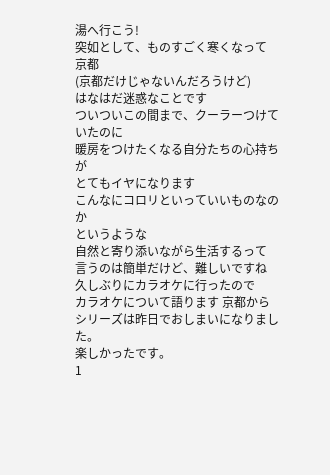湯へ行こう!
突如として、ものすごく寒くなって
京都
(京都だけじゃないんだろうけど)
はなはだ迷惑なことです
ついついこの間まで、クーラーつけていたのに
暖房をつけたくなる自分たちの心持ちが
とてもイヤになります
こんなにコロリといっていいものなのか
というような
自然と寄り添いながら生活するって
言うのは簡単だけど、難しいですね
久しぶりにカラオケに行ったので
カラオケについて語ります 京都から
シリーズは昨日でおしまいになりました。
楽しかったです。
1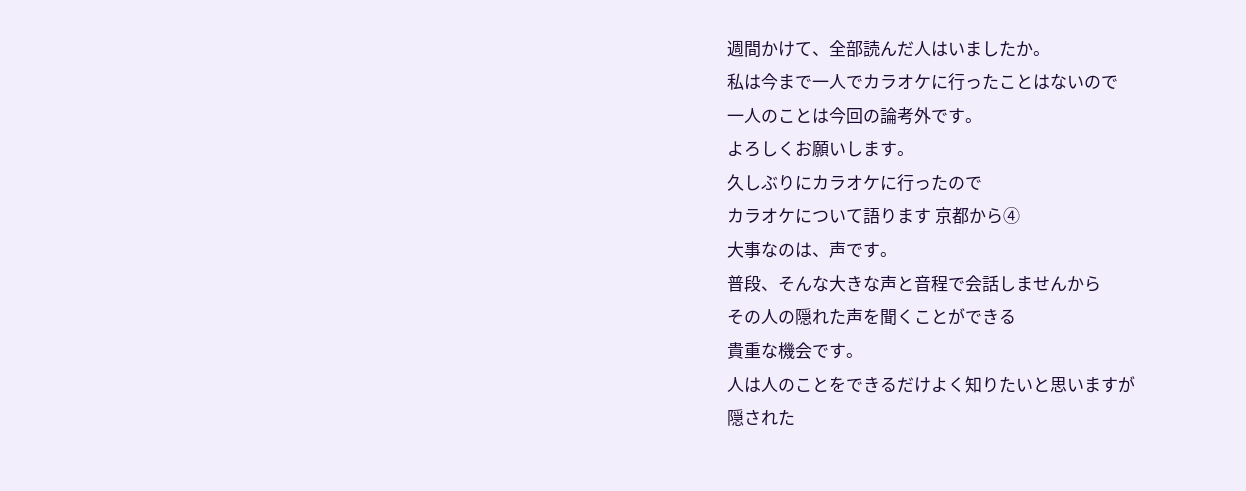週間かけて、全部読んだ人はいましたか。
私は今まで一人でカラオケに行ったことはないので
一人のことは今回の論考外です。
よろしくお願いします。
久しぶりにカラオケに行ったので
カラオケについて語ります 京都から④
大事なのは、声です。
普段、そんな大きな声と音程で会話しませんから
その人の隠れた声を聞くことができる
貴重な機会です。
人は人のことをできるだけよく知りたいと思いますが
隠された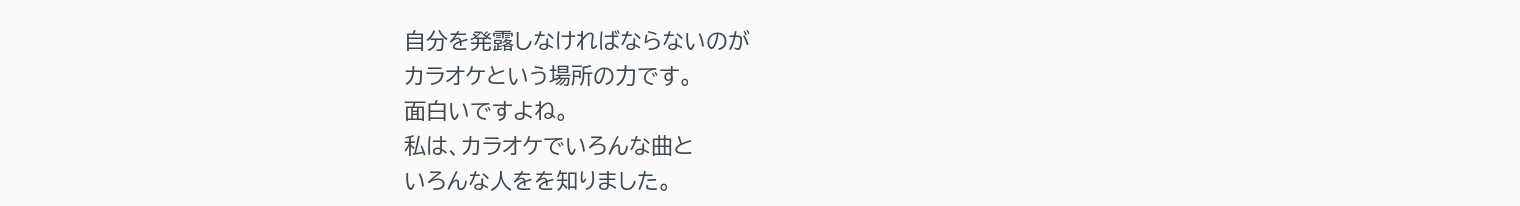自分を発露しなければならないのが
カラオケという場所の力です。
面白いですよね。
私は、カラオケでいろんな曲と
いろんな人をを知りました。